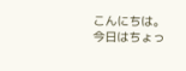こんにちは。
今日はちょっ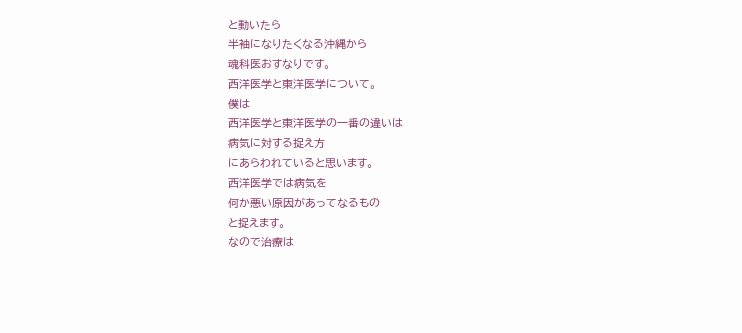と動いたら
半袖になりたくなる沖縄から
魂科医おすなりです。
西洋医学と東洋医学について。
僕は
西洋医学と東洋医学の一番の違いは
病気に対する捉え方
にあらわれていると思います。
西洋医学では病気を
何か悪い原因があってなるもの
と捉えます。
なので治療は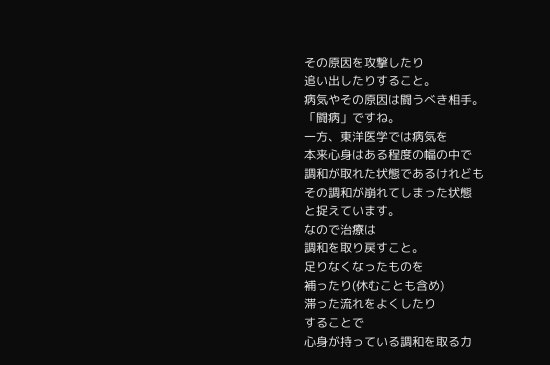その原因を攻撃したり
追い出したりすること。
病気やその原因は闘うべき相手。
「闘病」ですね。
一方、東洋医学では病気を
本来心身はある程度の幅の中で
調和が取れた状態であるけれども
その調和が崩れてしまった状態
と捉えています。
なので治療は
調和を取り戻すこと。
足りなくなったものを
補ったり(休むことも含め)
滞った流れをよくしたり
することで
心身が持っている調和を取る力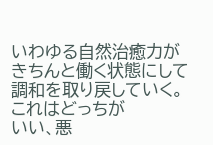いわゆる自然治癒力が
きちんと働く状態にして
調和を取り戻していく。
これはどっちが
いい、悪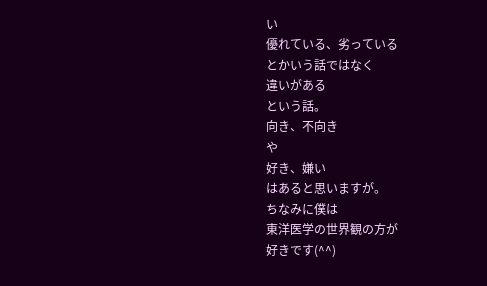い
優れている、劣っている
とかいう話ではなく
違いがある
という話。
向き、不向き
や
好き、嫌い
はあると思いますが。
ちなみに僕は
東洋医学の世界観の方が
好きです(^^)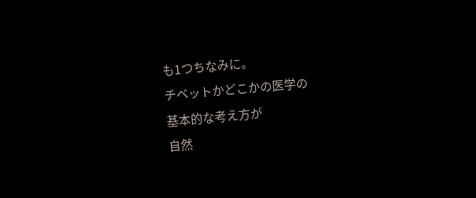も1つちなみに。
チベットかどこかの医学の
基本的な考え方が
自然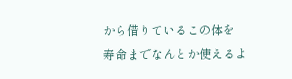から借りているこの体を
寿命までなんとか使えるよ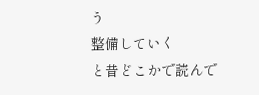う
整備していく
と昔どこかで読んで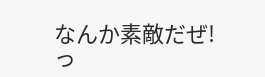なんか素敵だぜ!
っ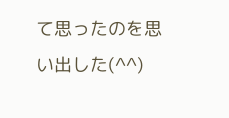て思ったのを思い出した(^^)